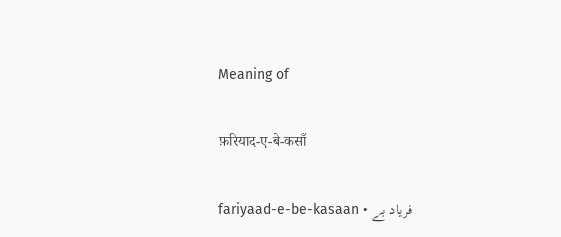Meaning of

फ़रियाद-ए-बे-कसाँ

fariyaad-e-be-kasaan • فریاد بے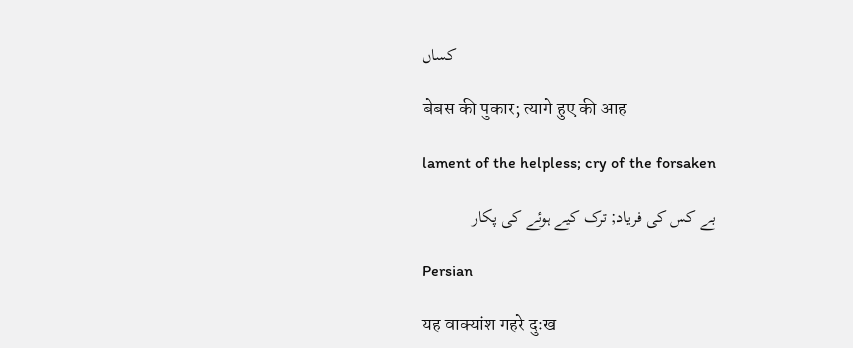کساں

बेबस की पुकार; त्यागे हुए की आह

lament of the helpless; cry of the forsaken

بے کس کی فریاد; ترک کیے ہوئے کی پکار

Persian

यह वाक्यांश गहरे दुःख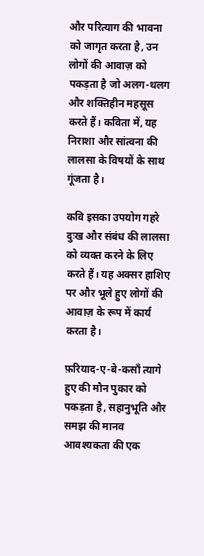और परित्याग की भावना को जागृत करता है, उन लोगों की आवाज़ को पकड़ता है जो अलग-थलग और शक्तिहीन महसूस करते हैं। कविता में, यह निराशा और सांत्वना की लालसा के विषयों के साथ गूंजता है।

कवि इसका उपयोग गहरे दुःख और संबंध की लालसा को व्यक्त करने के लिए करते हैं। यह अक्सर हाशिए पर और भूले हुए लोगों की आवाज़ के रूप में कार्य करता है।

फ़रियाद-ए-बे-कसाँ त्यागे हुए की मौन पुकार को पकड़ता है, सहानुभूति और समझ की मानव आवश्यकता की एक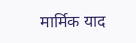मार्मिक याद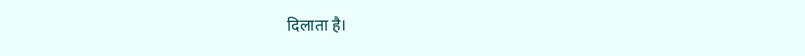दिलाता है।